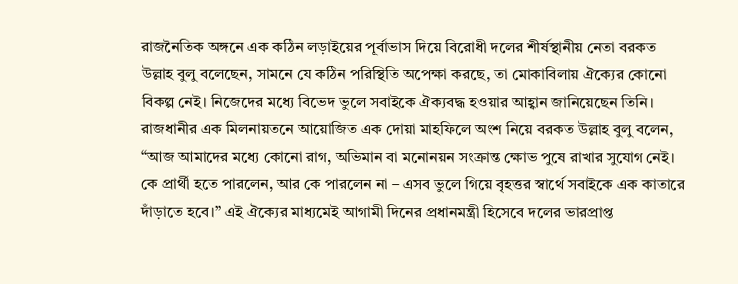রাজনৈতিক অঙ্গনে এক কঠিন লড়াইয়ের পূর্বাভাস দিয়ে বিরোধী দলের শীর্ষস্থানীয় নেতা বরকত উল্লাহ বুলু বলেছেন, সামনে যে কঠিন পরিস্থিতি অপেক্ষা করছে, তা মোকাবিলায় ঐক্যের কোনো বিকল্প নেই। নিজেদের মধ্যে বিভেদ ভুলে সবাইকে ঐক্যবদ্ধ হওয়ার আহ্বান জানিয়েছেন তিনি।
রাজধানীর এক মিলনায়তনে আয়োজিত এক দোয়া মাহফিলে অংশ নিয়ে বরকত উল্লাহ বুলু বলেন, “আজ আমাদের মধ্যে কোনো রাগ, অভিমান বা মনোনয়ন সংক্রান্ত ক্ষোভ পুষে রাখার সুযোগ নেই। কে প্রার্থী হতে পারলেন, আর কে পারলেন না – এসব ভুলে গিয়ে বৃহত্তর স্বার্থে সবাইকে এক কাতারে দাঁড়াতে হবে।” এই ঐক্যের মাধ্যমেই আগামী দিনের প্রধানমন্ত্রী হিসেবে দলের ভারপ্রাপ্ত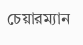চেয়ারম্যান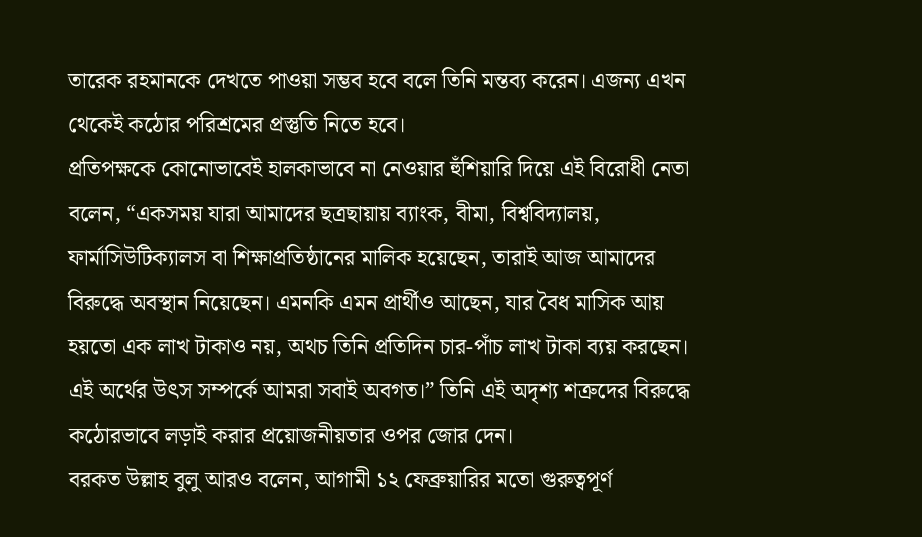তারেক রহমানকে দেখতে পাওয়া সম্ভব হবে বলে তিনি মন্তব্য করেন। এজন্য এখন থেকেই কঠোর পরিশ্রমের প্রস্তুতি নিতে হবে।
প্রতিপক্ষকে কোনোভাবেই হালকাভাবে না নেওয়ার হুঁশিয়ারি দিয়ে এই বিরোধী নেতা বলেন, “একসময় যারা আমাদের ছত্রছায়ায় ব্যাংক, বীমা, বিশ্ববিদ্যালয়, ফার্মাসিউটিক্যালস বা শিক্ষাপ্রতিষ্ঠানের মালিক হয়েছেন, তারাই আজ আমাদের বিরুদ্ধে অবস্থান নিয়েছেন। এমনকি এমন প্রার্থীও আছেন, যার বৈধ মাসিক আয় হয়তো এক লাখ টাকাও নয়, অথচ তিনি প্রতিদিন চার-পাঁচ লাখ টাকা ব্যয় করছেন। এই অর্থের উৎস সম্পর্কে আমরা সবাই অবগত।” তিনি এই অদৃশ্য শত্রুদের বিরুদ্ধে কঠোরভাবে লড়াই করার প্রয়োজনীয়তার ওপর জোর দেন।
বরকত উল্লাহ বুলু আরও বলেন, আগামী ১২ ফেব্রুয়ারির মতো গুরুত্বপূর্ণ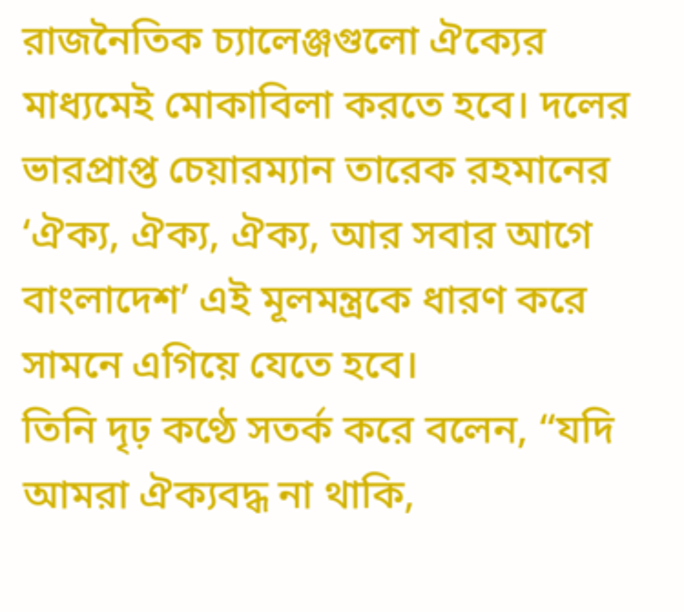রাজনৈতিক চ্যালেঞ্জগুলো ঐক্যের মাধ্যমেই মোকাবিলা করতে হবে। দলের ভারপ্রাপ্ত চেয়ারম্যান তারেক রহমানের ‘ঐক্য, ঐক্য, ঐক্য, আর সবার আগে বাংলাদেশ’ এই মূলমন্ত্রকে ধারণ করে সামনে এগিয়ে যেতে হবে।
তিনি দৃঢ় কণ্ঠে সতর্ক করে বলেন, “যদি আমরা ঐক্যবদ্ধ না থাকি,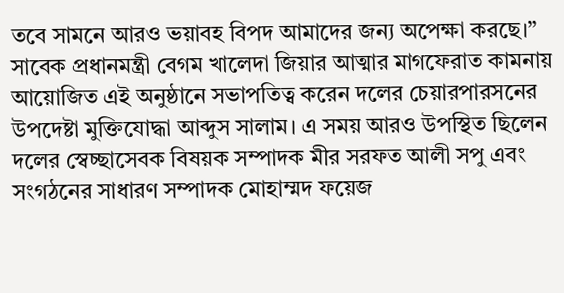তবে সামনে আরও ভয়াবহ বিপদ আমাদের জন্য অপেক্ষা করছে।” সাবেক প্রধানমন্ত্রী বেগম খালেদা জিয়ার আত্মার মাগফেরাত কামনায় আয়োজিত এই অনুষ্ঠানে সভাপতিত্ব করেন দলের চেয়ারপারসনের উপদেষ্টা মুক্তিযোদ্ধা আব্দুস সালাম। এ সময় আরও উপস্থিত ছিলেন দলের স্বেচ্ছাসেবক বিষয়ক সম্পাদক মীর সরফত আলী সপু এবং সংগঠনের সাধারণ সম্পাদক মোহাম্মদ ফয়েজ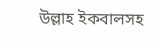উল্লাহ ইকবালসহ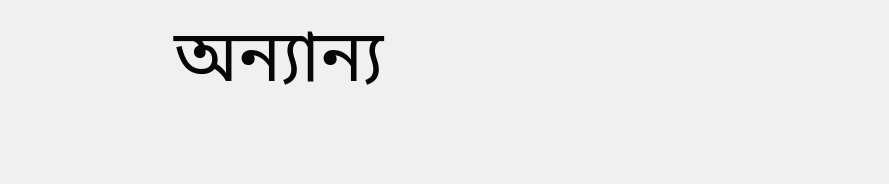অন্যান্য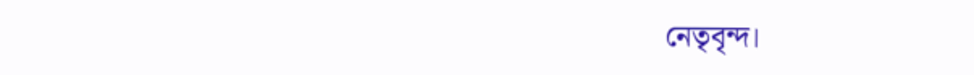নেতৃবৃন্দ।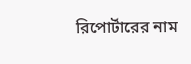রিপোর্টারের নাম